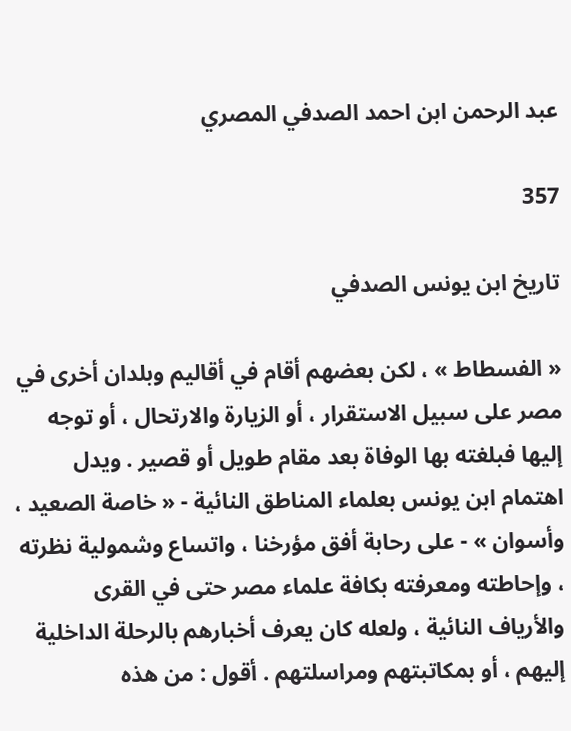عبد الرحمن ابن احمد الصدفي المصري

357

تاريخ ابن يونس الصدفي

« الفسطاط » ، لكن بعضهم أقام في أقاليم وبلدان أخرى في مصر على سبيل الاستقرار ، أو الزيارة والارتحال ، أو توجه إليها فبلغته بها الوفاة بعد مقام طويل أو قصير . ويدل اهتمام ابن يونس بعلماء المناطق النائية - « خاصة الصعيد ، وأسوان » - على رحابة أفق مؤرخنا ، واتساع وشمولية نظرته ، وإحاطته ومعرفته بكافة علماء مصر حتى في القرى والأرياف النائية ، ولعله كان يعرف أخبارهم بالرحلة الداخلية إليهم ، أو بمكاتبتهم ومراسلتهم . أقول : من هذه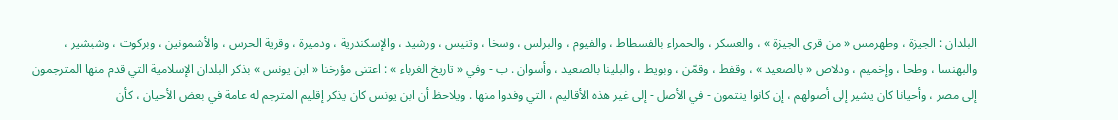البلدان : الجيزة ، وطهرمس « من قرى الجيزة » ، والعسكر ، والحمراء بالفسطاط ، والفيوم ، والبرلس ، وسخا ، وتنيس ، ورشيد ، والإسكندرية ، ودميرة ، وقرية الحرس ، والأشمونين ، وبركوت ، وشبشير ، والبهنسا ، وطحا ، وإخميم ، ودلاص « بالصعيد » ، وقفط ، وقمّن ، وبويط ، والبلينا بالصعيد ، وأسوان . ب - وفي « تاريخ الغرباء » : اعتنى مؤرخنا « ابن يونس » بذكر البلدان الإسلامية التي قدم منها المترجمون إلى مصر ، وأحيانا كان يشير إلى أصولهم ، إن كانوا ينتمون - في الأصل - إلى غير هذه الأقاليم ، التي وفدوا منها . ويلاحظ أن ابن يونس كان يذكر إقليم المترجم له عامة في بعض الأحيان ، كأن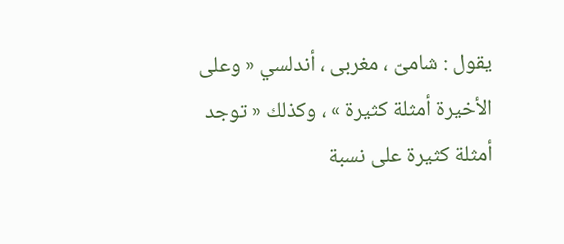يقول : شامىّ ، مغربى ، أندلسي « وعلى الأخيرة أمثلة كثيرة » ، وكذلك « توجد أمثلة كثيرة على نسبة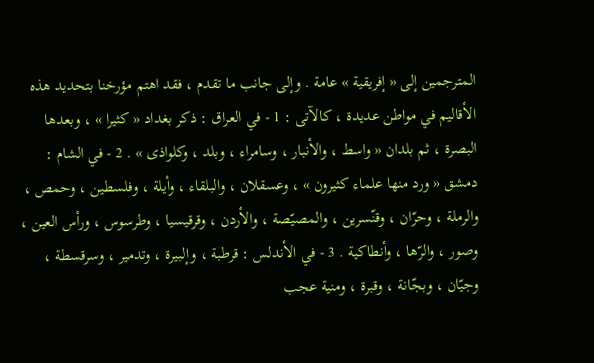المترجمين إلى « إفريقية » عامة . وإلى جانب ما تقدم ، فقد اهتم مؤرخنا بتحديد هذه الأقاليم في مواطن عديدة ، كالآتى : 1 - في العراق : ذكر بغداد « كثيرا » ، وبعدها البصرة ، ثم بلدان « واسط ، والأنبار ، وسامراء ، وبلد ، وكلواذى » . 2 - في الشام : دمشق « ورد منها علماء كثيرون » ، وعسقلان ، والبلقاء ، وأيلة ، وفلسطين ، وحمص ، والرملة ، وحرّان ، وقنّسرين ، والمصيّصة ، والأردن ، وقرقيسيا ، وطرسوس ، ورأس العين ، وصور ، والرّها ، وأنطاكية . 3 - في الأندلس : قرطبة ، وإلبيرة ، وتدمير ، وسرقسطة ، وجيّان ، وبجّانة ، وقبرة ، ومنية عجب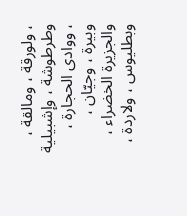، ولورقة ، ومالقة ، وطرطوشة ، وإشبيلية ، ووادى الحجارة ، وبيرة ، وجيّان ، والجزيرة الخضراء ، وبطليوس ، ولاردة ،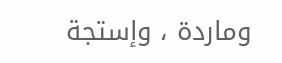وماردة ، وإستجة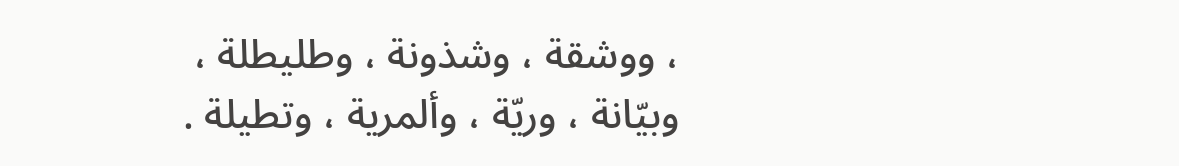، ووشقة ، وشذونة ، وطليطلة ، وبيّانة ، وريّة ، وألمرية ، وتطيلة .